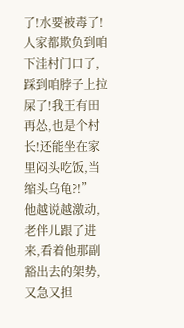了!水要被毒了!人家都欺负到咱下洼村门口了,踩到咱脖子上拉屎了!我王有田再怂,也是个村长!还能坐在家里闷头吃饭,当缩头乌龟?!”
他越说越激动,老伴儿跟了进来,看着他那副豁出去的架势,又急又担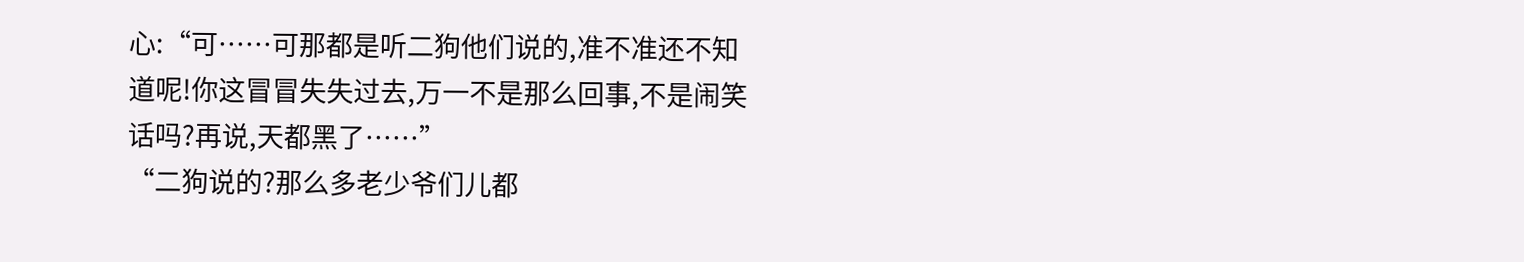心:“可……可那都是听二狗他们说的,准不准还不知道呢!你这冒冒失失过去,万一不是那么回事,不是闹笑话吗?再说,天都黑了……”
“二狗说的?那么多老少爷们儿都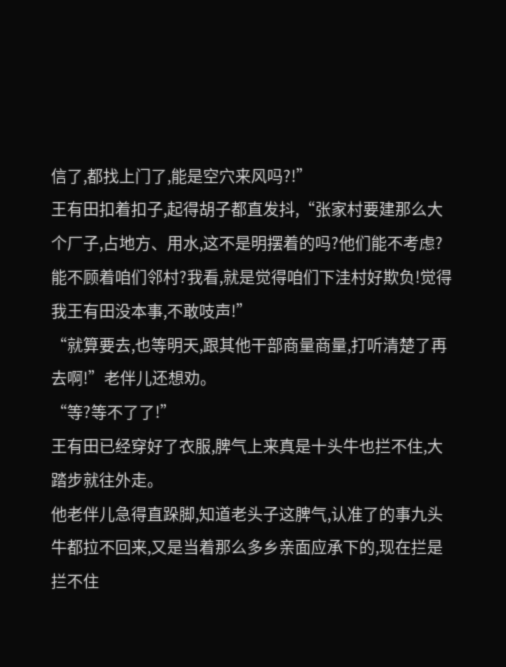信了,都找上门了,能是空穴来风吗?!”
王有田扣着扣子,起得胡子都直发抖,“张家村要建那么大个厂子,占地方、用水,这不是明摆着的吗?他们能不考虑?能不顾着咱们邻村?我看,就是觉得咱们下洼村好欺负!觉得我王有田没本事,不敢吱声!”
“就算要去,也等明天,跟其他干部商量商量,打听清楚了再去啊!”老伴儿还想劝。
“等?等不了了!”
王有田已经穿好了衣服,脾气上来真是十头牛也拦不住,大踏步就往外走。
他老伴儿急得直跺脚,知道老头子这脾气,认准了的事九头牛都拉不回来,又是当着那么多乡亲面应承下的,现在拦是拦不住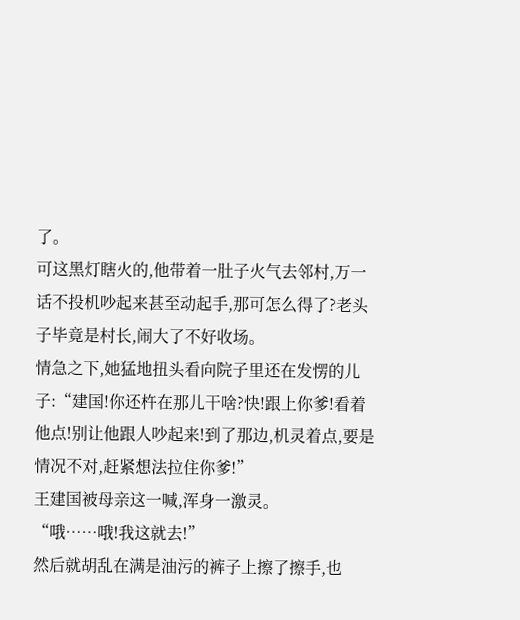了。
可这黑灯瞎火的,他带着一肚子火气去邻村,万一话不投机吵起来甚至动起手,那可怎么得了?老头子毕竟是村长,闹大了不好收场。
情急之下,她猛地扭头看向院子里还在发愣的儿子:“建国!你还杵在那儿干啥?快!跟上你爹!看着他点!别让他跟人吵起来!到了那边,机灵着点,要是情况不对,赶紧想法拉住你爹!”
王建国被母亲这一喊,浑身一激灵。
“哦……哦!我这就去!”
然后就胡乱在满是油污的裤子上擦了擦手,也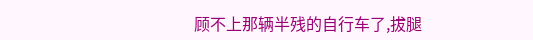顾不上那辆半残的自行车了,拔腿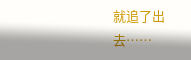就追了出去……